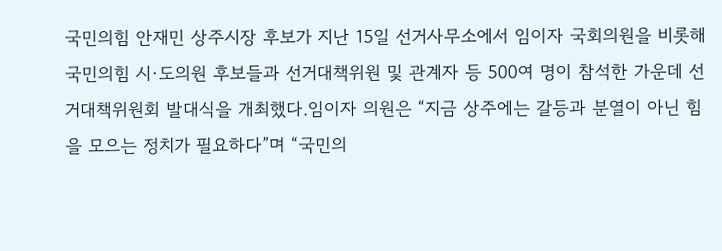국민의힘 안재민 상주시장 후보가 지난 15일 선거사무소에서 임이자 국회의원을 비롯해 국민의힘 시·도의원 후보들과 선거대책위원 및 관계자 등 500여 명이 참석한 가운데 선거대책위원회 발대식을 개최했다.임이자 의원은 “지금 상주에는 갈등과 분열이 아닌 힘을 모으는 정치가 필요하다”며 “국민의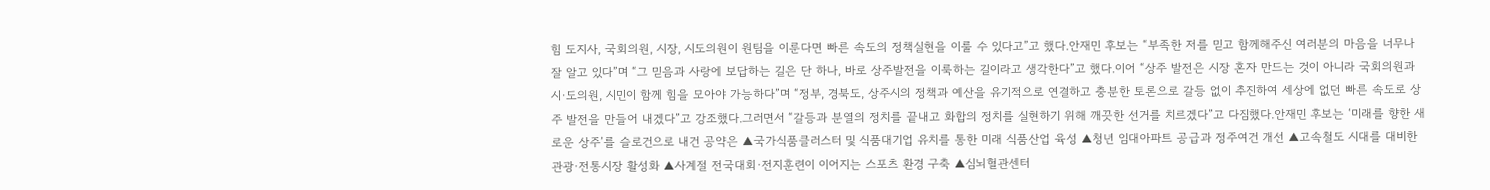힘 도지사, 국회의원, 시장, 시도의원이 원팀을 이룬다면 빠른 속도의 정책실현을 이룰 수 있다고”고 했다.안재민 후보는 “부족한 저를 믿고 함께해주신 여러분의 마음을 너무나 잘 알고 있다”며 “그 믿음과 사랑에 보답하는 길은 단 하나, 바로 상주발전을 이룩하는 길이라고 생각한다”고 했다.이어 “상주 발전은 시장 혼자 만드는 것이 아니라 국회의원과 시·도의원, 시민이 함께 힘을 모아야 가능하다”며 “정부, 경북도, 상주시의 정책과 예산을 유기적으로 연결하고 충분한 토론으로 갈등 없이 추진하여 세상에 없던 빠른 속도로 상주 발전을 만들어 내겠다”고 강조했다.그러면서 “갈등과 분열의 정치를 끝내고 화합의 정치를 실현하기 위해 깨끗한 선거를 치르겠다”고 다짐했다.안재민 후보는 ‘미래를 향한 새로운 상주’를 슬로건으로 내건 공약은 ▲국가식품클러스터 및 식품대기업 유치를 통한 미래 식품산업 육성 ▲청년 임대아파트 공급과 정주여건 개선 ▲고속철도 시대를 대비한 관광·전통시장 활성화 ▲사계절 전국대회·전지훈련이 이어지는 스포츠 환경 구축 ▲심뇌혈관센터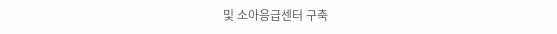및 소아응급센터 구축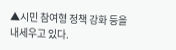▲시민 참여형 정책 강화 등을 내세우고 있다.